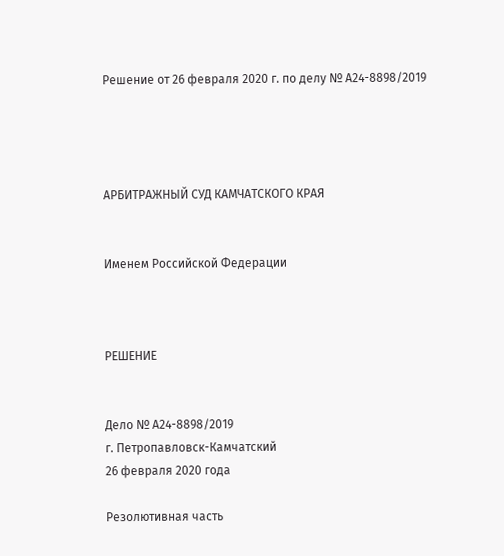Решение от 26 февраля 2020 г. по делу № А24-8898/2019




АРБИТРАЖНЫЙ СУД КАМЧАТСКОГО КРАЯ


Именем Российской Федерации



РЕШЕНИЕ


Дело № А24-8898/2019
г. Петропавловск-Камчатский
26 февраля 2020 года

Резолютивная часть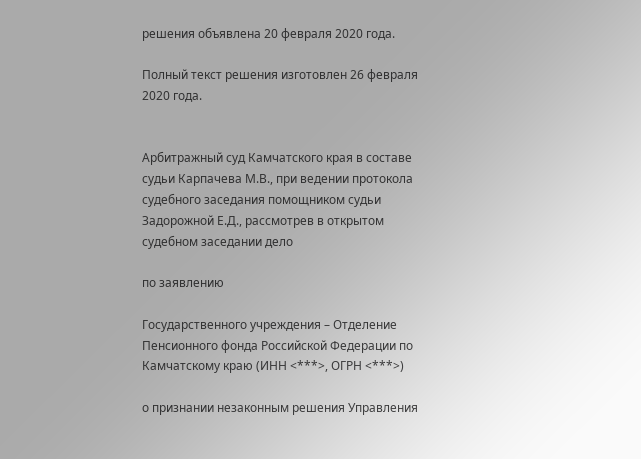решения объявлена 20 февраля 2020 года.

Полный текст решения изготовлен 26 февраля 2020 года.


Арбитражный суд Камчатского края в составе судьи Карпачева М.В., при ведении протокола судебного заседания помощником судьи Задорожной Е.Д., рассмотрев в открытом судебном заседании дело

по заявлению

Государственного учреждения – Отделение Пенсионного фонда Российской Федерации по Камчатскому краю (ИНН <***>, ОГРН <***>)

о признании незаконным решения Управления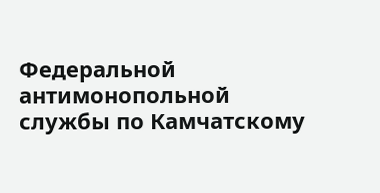Федеральной антимонопольной службы по Камчатскому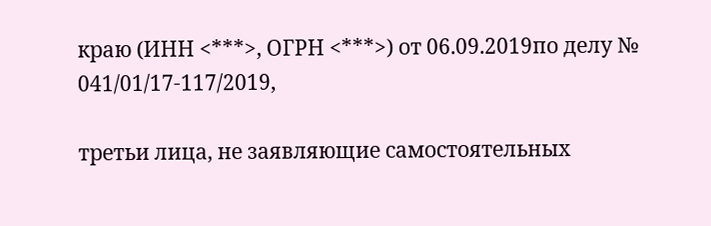краю (ИНН <***>, ОГРН <***>) от 06.09.2019по делу № 041/01/17-117/2019,

третьи лица, не заявляющие самостоятельных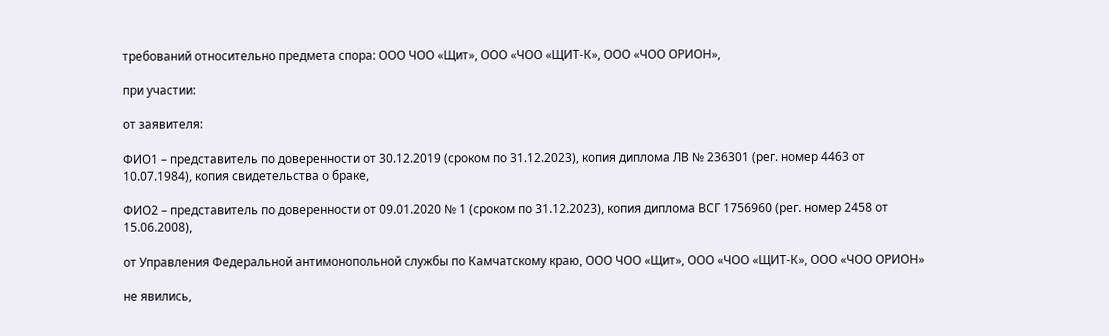требований относительно предмета спора: ООО ЧОО «Щит», ООО «ЧОО «ЩИТ-К», ООО «ЧОО ОРИОН»,

при участии:

от заявителя:

ФИО1 – представитель по доверенности от 30.12.2019 (сроком по 31.12.2023), копия диплома ЛВ № 236301 (рег. номер 4463 от 10.07.1984), копия свидетельства о браке,

ФИО2 – представитель по доверенности от 09.01.2020 № 1 (сроком по 31.12.2023), копия диплома ВСГ 1756960 (рег. номер 2458 от 15.06.2008),

от Управления Федеральной антимонопольной службы по Камчатскому краю, ООО ЧОО «Щит», ООО «ЧОО «ЩИТ-К», ООО «ЧОО ОРИОН»

не явились,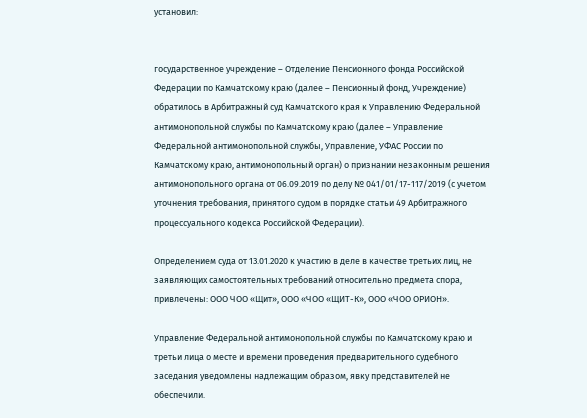установил:


государственное учреждение – Отделение Пенсионного фонда Российской Федерации по Камчатскому краю (далее – Пенсионный фонд, Учреждение) обратилось в Арбитражный суд Камчатского края к Управлению Федеральной антимонопольной службы по Камчатскому краю (далее – Управление Федеральной антимонопольной службы, Управление, УФАС России по Камчатскому краю, антимонопольный орган) о признании незаконным решения антимонопольного органа от 06.09.2019 по делу № 041/01/17-117/2019 (с учетом уточнения требования, принятого судом в порядке статьи 49 Арбитражного процессуального кодекса Российской Федерации).

Определением суда от 13.01.2020 к участию в деле в качестве третьих лиц, не заявляющих самостоятельных требований относительно предмета спора, привлечены: ООО ЧОО «Щит», ООО «ЧОО «ЩИТ-К», ООО «ЧОО ОРИОН».

Управление Федеральной антимонопольной службы по Камчатскому краю и третьи лица о месте и времени проведения предварительного судебного заседания уведомлены надлежащим образом, явку представителей не обеспечили.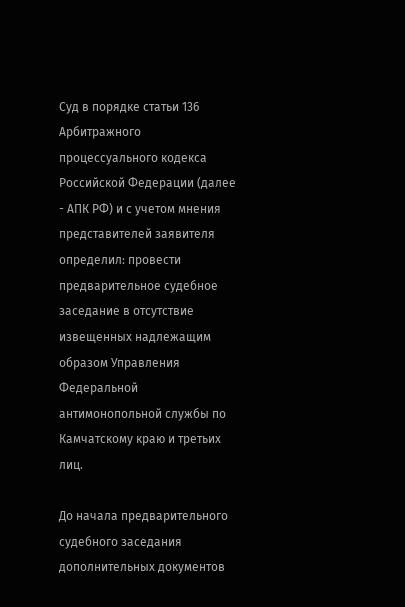Суд в порядке статьи 136 Арбитражного процессуального кодекса Российской Федерации (далее - АПК РФ) и с учетом мнения представителей заявителя определил: провести предварительное судебное заседание в отсутствие извещенных надлежащим образом Управления Федеральной антимонопольной службы по Камчатскому краю и третьих лиц.

До начала предварительного судебного заседания дополнительных документов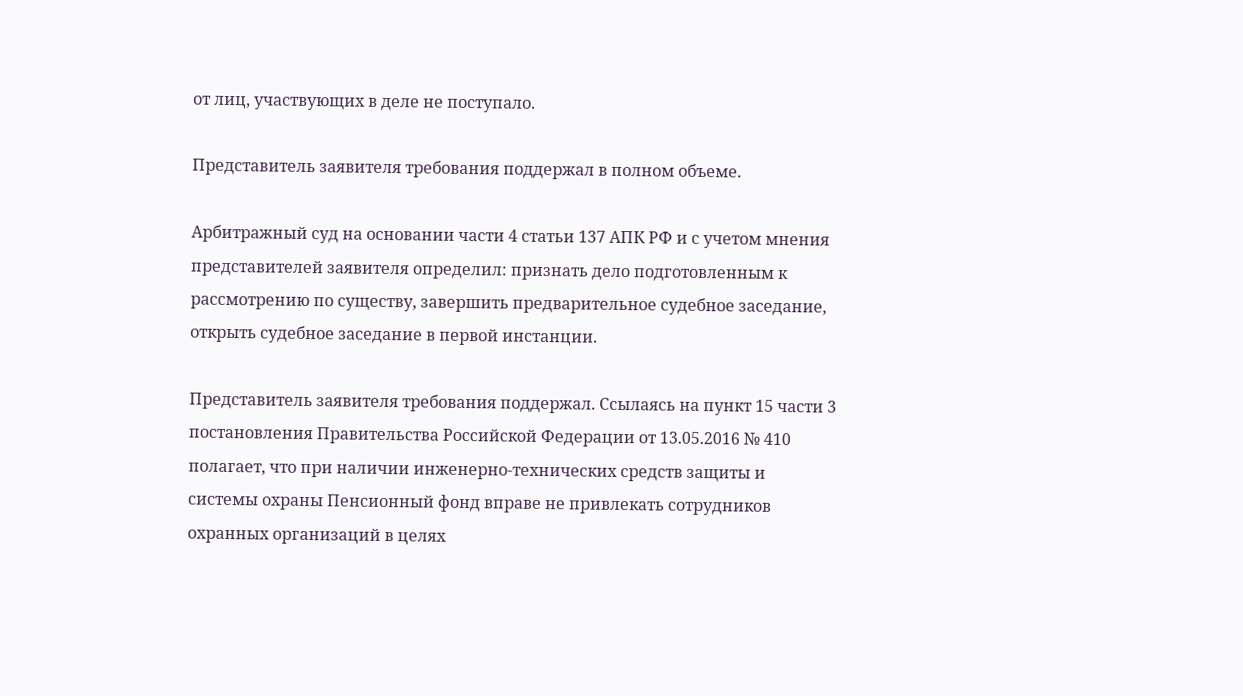от лиц, участвующих в деле не поступало.

Представитель заявителя требования поддержал в полном объеме.

Арбитражный суд на основании части 4 статьи 137 АПК РФ и с учетом мнения представителей заявителя определил: признать дело подготовленным к рассмотрению по существу, завершить предварительное судебное заседание, открыть судебное заседание в первой инстанции.

Представитель заявителя требования поддержал. Ссылаясь на пункт 15 части 3 постановления Правительства Российской Федерации от 13.05.2016 № 410 полагает, что при наличии инженерно-технических средств защиты и системы охраны Пенсионный фонд вправе не привлекать сотрудников охранных организаций в целях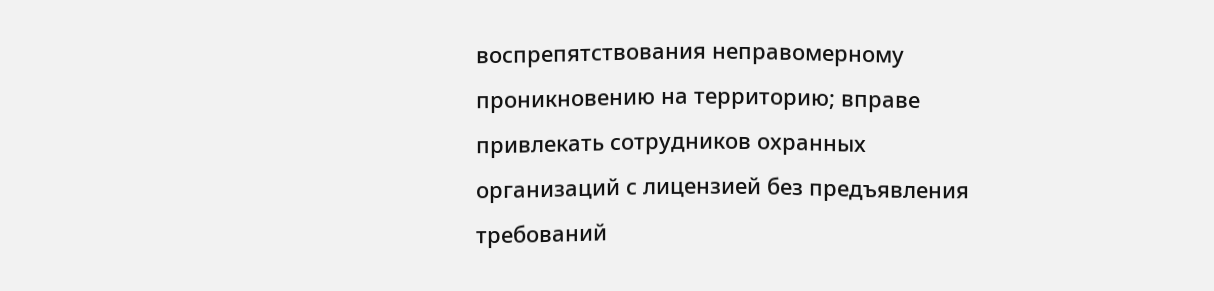воспрепятствования неправомерному проникновению на территорию; вправе привлекать сотрудников охранных организаций с лицензией без предъявления требований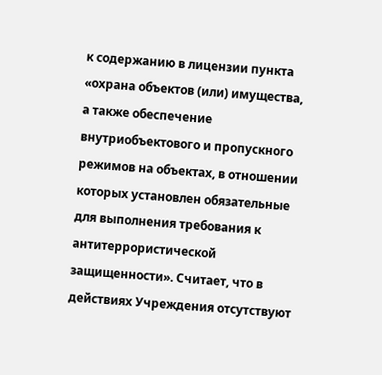к содержанию в лицензии пункта «охрана объектов (или) имущества, а также обеспечение внутриобъектового и пропускного режимов на объектах, в отношении которых установлен обязательные для выполнения требования к антитеррористической защищенности». Считает, что в действиях Учреждения отсутствуют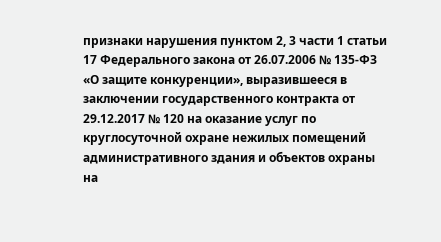признаки нарушения пунктом 2, 3 части 1 статьи 17 Федерального закона от 26.07.2006 № 135-ФЗ «О защите конкуренции», выразившееся в заключении государственного контракта от 29.12.2017 № 120 на оказание услуг по круглосуточной охране нежилых помещений административного здания и объектов охраны на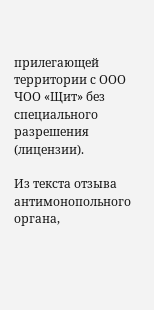прилегающей территории с ООО ЧОО «Щит» без специального разрешения (лицензии).

Из текста отзыва антимонопольного органа,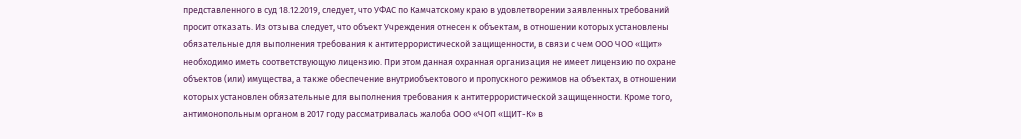представленного в суд 18.12.2019, следует, что УФАС по Камчатскому краю в удовлетворении заявленных требований просит отказать. Из отзыва следует, что объект Учреждения отнесен к объектам, в отношении которых установлены обязательные для выполнения требования к антитеррористической защищенности, в связи с чем ООО ЧОО «Щит» необходимо иметь соответствующую лицензию. При этом данная охранная организация не имеет лицензию по охране объектов (или) имущества, а также обеспечение внутриобъектового и пропускного режимов на объектах, в отношении которых установлен обязательные для выполнения требования к антитеррористической защищенности. Кроме того, антимонопольным органом в 2017 году рассматривалась жалоба ООО «ЧОП «ЩИТ-К» в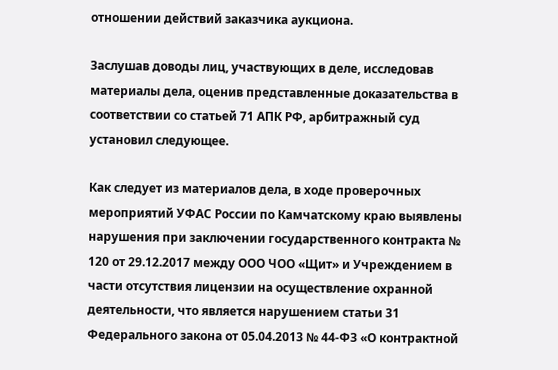отношении действий заказчика аукциона.

Заслушав доводы лиц, участвующих в деле, исследовав материалы дела, оценив представленные доказательства в соответствии со статьей 71 АПК РФ, арбитражный суд установил следующее.

Как следует из материалов дела, в ходе проверочных мероприятий УФАС России по Камчатскому краю выявлены нарушения при заключении государственного контракта № 120 от 29.12.2017 между ООО ЧОО «Щит» и Учреждением в части отсутствия лицензии на осуществление охранной деятельности, что является нарушением статьи 31 Федерального закона от 05.04.2013 № 44-ФЗ «О контрактной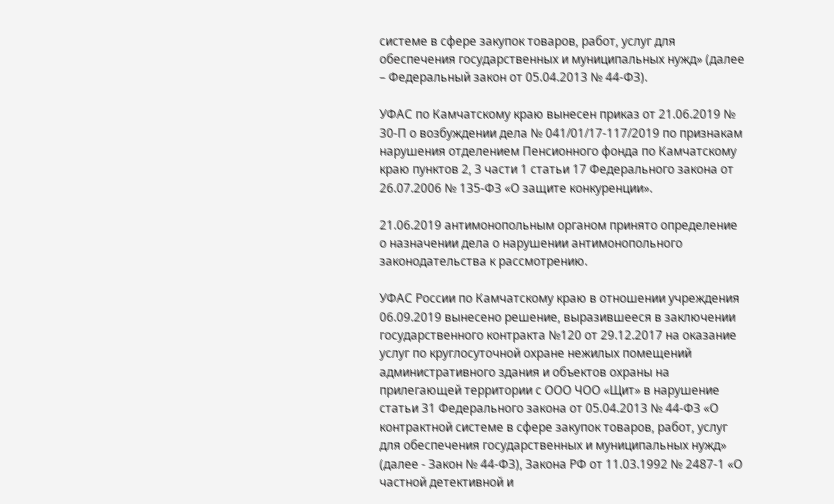системе в сфере закупок товаров, работ, услуг для обеспечения государственных и муниципальных нужд» (далее – Федеральный закон от 05.04.2013 № 44-ФЗ).

УФАС по Камчатскому краю вынесен приказ от 21.06.2019 № 30-П о возбуждении дела № 041/01/17-117/2019 по признакам нарушения отделением Пенсионного фонда по Камчатскому краю пунктов 2, 3 части 1 статьи 17 Федерального закона от 26.07.2006 № 135-ФЗ «О защите конкуренции».

21.06.2019 антимонопольным органом принято определение о назначении дела о нарушении антимонопольного законодательства к рассмотрению.

УФАС России по Камчатскому краю в отношении учреждения 06.09.2019 вынесено решение, выразившееся в заключении государственного контракта №120 от 29.12.2017 на оказание услуг по круглосуточной охране нежилых помещений административного здания и объектов охраны на прилегающей территории с ООО ЧОО «Щит» в нарушение статьи 31 Федерального закона от 05.04.2013 № 44-ФЗ «О контрактной системе в сфере закупок товаров, работ, услуг для обеспечения государственных и муниципальных нужд» (далее - Закон № 44-ФЗ), Закона РФ от 11.03.1992 № 2487-1 «О частной детективной и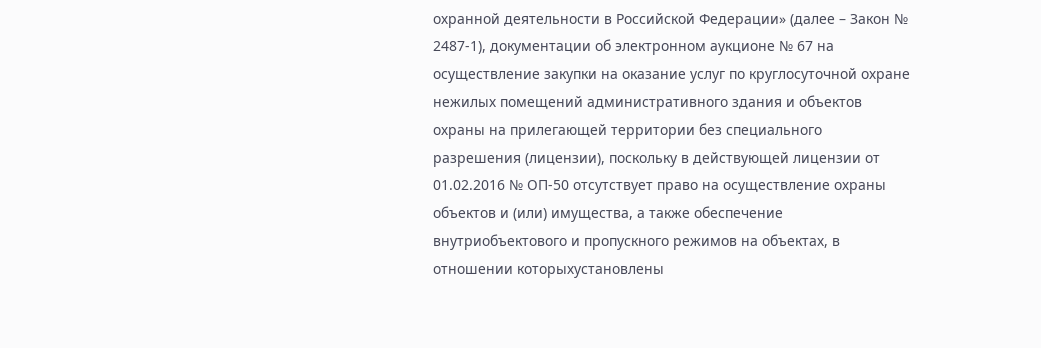охранной деятельности в Российской Федерации» (далее – Закон № 2487-1), документации об электронном аукционе № 67 на осуществление закупки на оказание услуг по круглосуточной охране нежилых помещений административного здания и объектов охраны на прилегающей территории без специального разрешения (лицензии), поскольку в действующей лицензии от 01.02.2016 № ОП-50 отсутствует право на осуществление охраны объектов и (или) имущества, а также обеспечение внутриобъектового и пропускного режимов на объектах, в отношении которыхустановлены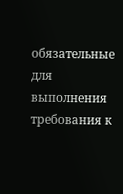обязательные для выполнения требования к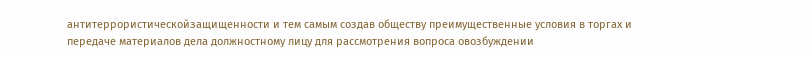антитеррористическойзащищенности и тем самым создав обществу преимущественные условия в торгах и передаче материалов дела должностному лицу для рассмотрения вопроса овозбуждении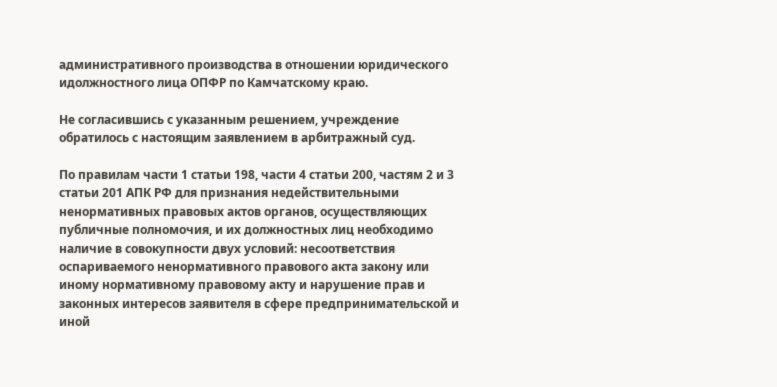административного производства в отношении юридического идолжностного лица ОПФР по Камчатскому краю.

Не согласившись с указанным решением, учреждение обратилось с настоящим заявлением в арбитражный суд.

По правилам части 1 статьи 198, части 4 статьи 200, частям 2 и 3 статьи 201 АПК РФ для признания недействительными ненормативных правовых актов органов, осуществляющих публичные полномочия, и их должностных лиц необходимо наличие в совокупности двух условий: несоответствия оспариваемого ненормативного правового акта закону или иному нормативному правовому акту и нарушение прав и законных интересов заявителя в сфере предпринимательской и иной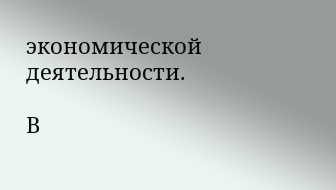экономической деятельности.

В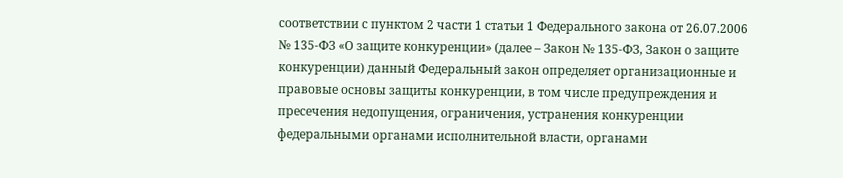соответствии с пунктом 2 части 1 статьи 1 Федерального закона от 26.07.2006 № 135-ФЗ «О защите конкуренции» (далее – Закон № 135-ФЗ, Закон о защите конкуренции) данный Федеральный закон определяет организационные и правовые основы защиты конкуренции, в том числе предупреждения и пресечения недопущения, ограничения, устранения конкуренции федеральными органами исполнительной власти, органами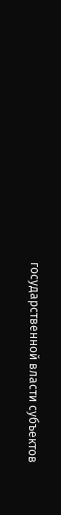государственной власти субъектов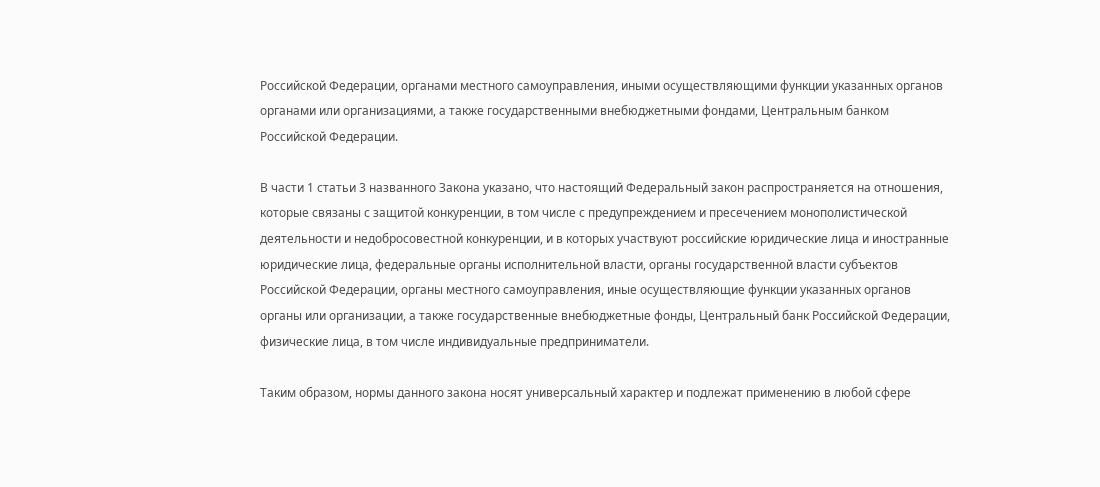Российской Федерации, органами местного самоуправления, иными осуществляющими функции указанных органов органами или организациями, а также государственными внебюджетными фондами, Центральным банком Российской Федерации.

В части 1 статьи 3 названного Закона указано, что настоящий Федеральный закон распространяется на отношения, которые связаны с защитой конкуренции, в том числе с предупреждением и пресечением монополистической деятельности и недобросовестной конкуренции, и в которых участвуют российские юридические лица и иностранные юридические лица, федеральные органы исполнительной власти, органы государственной власти субъектов Российской Федерации, органы местного самоуправления, иные осуществляющие функции указанных органов органы или организации, а также государственные внебюджетные фонды, Центральный банк Российской Федерации, физические лица, в том числе индивидуальные предприниматели.

Таким образом, нормы данного закона носят универсальный характер и подлежат применению в любой сфере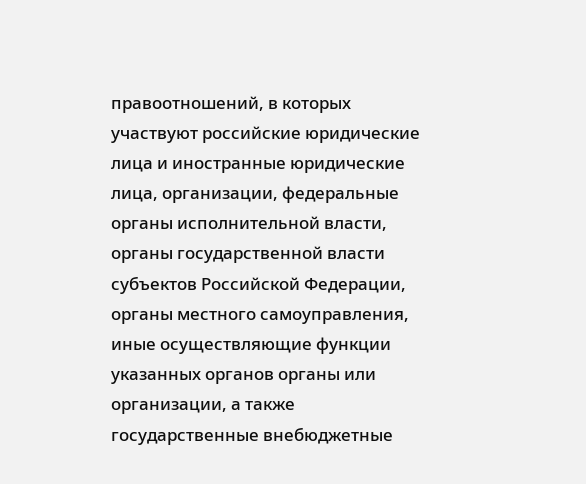правоотношений, в которых участвуют российские юридические лица и иностранные юридические лица, организации, федеральные органы исполнительной власти, органы государственной власти субъектов Российской Федерации, органы местного самоуправления, иные осуществляющие функции указанных органов органы или организации, а также государственные внебюджетные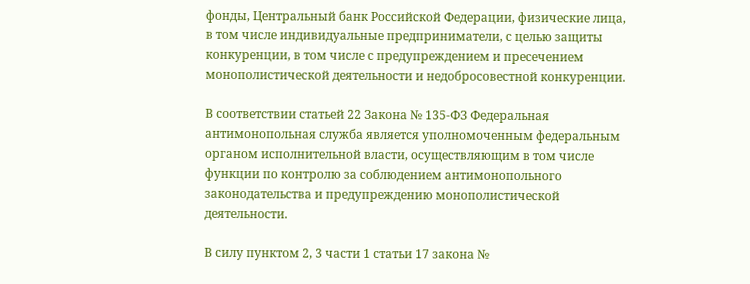фонды, Центральный банк Российской Федерации, физические лица, в том числе индивидуальные предприниматели, с целью защиты конкуренции, в том числе с предупреждением и пресечением монополистической деятельности и недобросовестной конкуренции.

В соответствии статьей 22 Закона № 135-ФЗ Федеральная антимонопольная служба является уполномоченным федеральным органом исполнительной власти, осуществляющим в том числе функции по контролю за соблюдением антимонопольного законодательства и предупреждению монополистической деятельности.

В силу пунктом 2, 3 части 1 статьи 17 закона №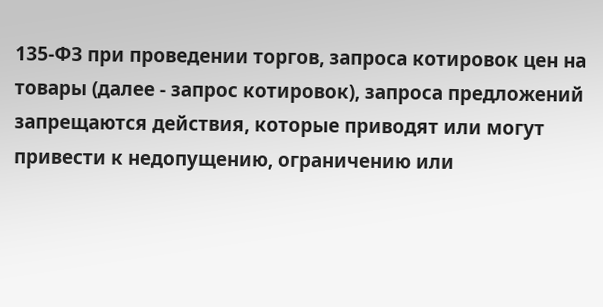135-ФЗ при проведении торгов, запроса котировок цен на товары (далее - запрос котировок), запроса предложений запрещаются действия, которые приводят или могут привести к недопущению, ограничению или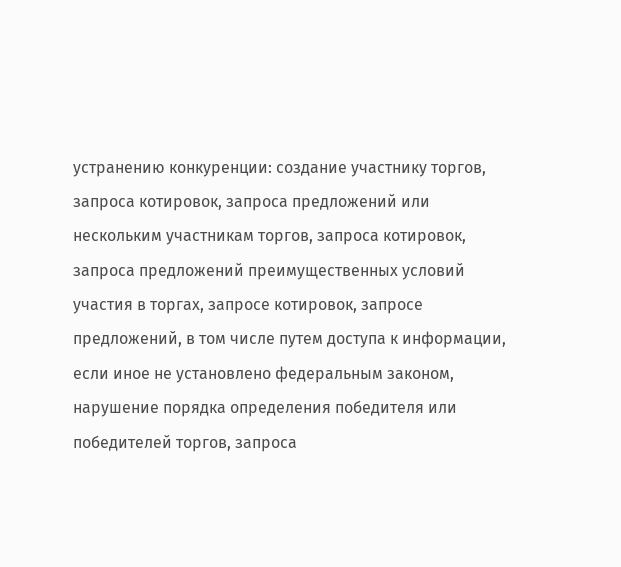устранению конкуренции: создание участнику торгов, запроса котировок, запроса предложений или нескольким участникам торгов, запроса котировок, запроса предложений преимущественных условий участия в торгах, запросе котировок, запросе предложений, в том числе путем доступа к информации, если иное не установлено федеральным законом, нарушение порядка определения победителя или победителей торгов, запроса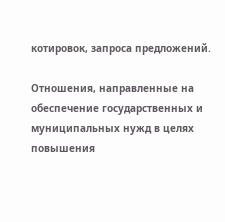котировок, запроса предложений.

Отношения, направленные на обеспечение государственных и муниципальных нужд в целях повышения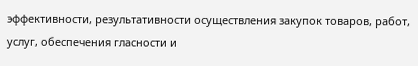эффективности, результативности осуществления закупок товаров, работ, услуг, обеспечения гласности и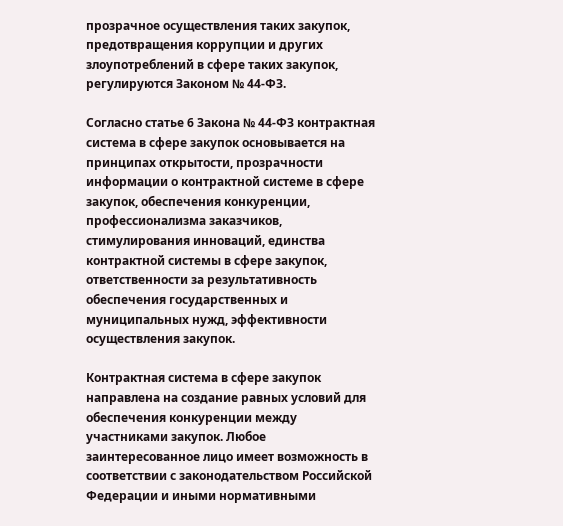прозрачное осуществления таких закупок, предотвращения коррупции и других злоупотреблений в сфере таких закупок, регулируются Законом № 44-ФЗ.

Согласно статье 6 Закона № 44-ФЗ контрактная система в сфере закупок основывается на принципах открытости, прозрачности информации о контрактной системе в сфере закупок, обеспечения конкуренции, профессионализма заказчиков, стимулирования инноваций, единства контрактной системы в сфере закупок, ответственности за результативность обеспечения государственных и муниципальных нужд, эффективности осуществления закупок.

Контрактная система в сфере закупок направлена на создание равных условий для обеспечения конкуренции между участниками закупок. Любое заинтересованное лицо имеет возможность в соответствии с законодательством Российской Федерации и иными нормативными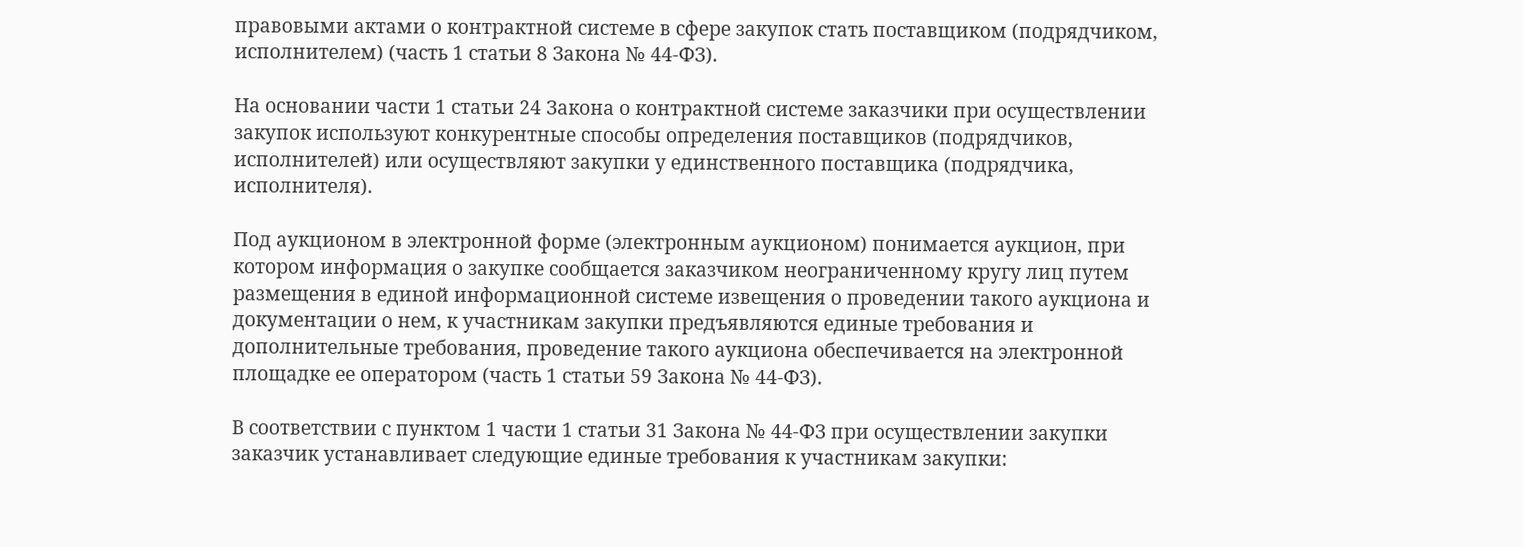правовыми актами о контрактной системе в сфере закупок стать поставщиком (подрядчиком, исполнителем) (часть 1 статьи 8 Закона № 44-ФЗ).

На основании части 1 статьи 24 Закона о контрактной системе заказчики при осуществлении закупок используют конкурентные способы определения поставщиков (подрядчиков, исполнителей) или осуществляют закупки у единственного поставщика (подрядчика, исполнителя).

Под аукционом в электронной форме (электронным аукционом) понимается аукцион, при котором информация о закупке сообщается заказчиком неограниченному кругу лиц путем размещения в единой информационной системе извещения о проведении такого аукциона и документации о нем, к участникам закупки предъявляются единые требования и дополнительные требования, проведение такого аукциона обеспечивается на электронной площадке ее оператором (часть 1 статьи 59 Закона № 44-ФЗ).

В соответствии с пунктом 1 части 1 статьи 31 Закона № 44-ФЗ при осуществлении закупки заказчик устанавливает следующие единые требования к участникам закупки: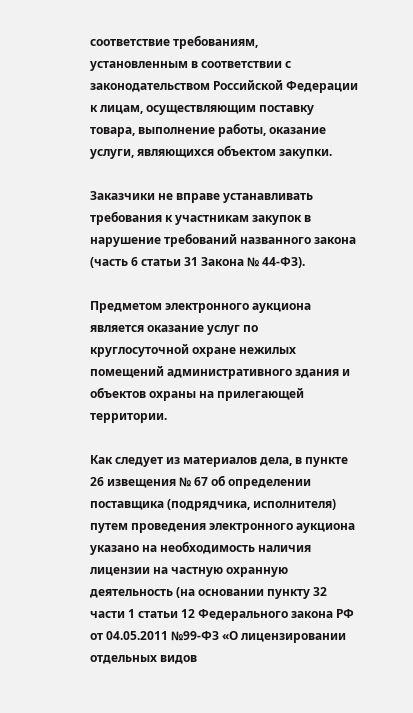соответствие требованиям, установленным в соответствии с законодательством Российской Федерации к лицам, осуществляющим поставку товара, выполнение работы, оказание услуги, являющихся объектом закупки.

Заказчики не вправе устанавливать требования к участникам закупок в нарушение требований названного закона (часть 6 статьи 31 Закона № 44-ФЗ).

Предметом электронного аукциона является оказание услуг по круглосуточной охране нежилых помещений административного здания и объектов охраны на прилегающей территории.

Как следует из материалов дела, в пункте 26 извещения № 67 об определении поставщика (подрядчика, исполнителя) путем проведения электронного аукциона указано на необходимость наличия лицензии на частную охранную деятельность (на основании пункту 32 части 1 статьи 12 Федерального закона РФ от 04.05.2011 №99-ФЗ «О лицензировании отдельных видов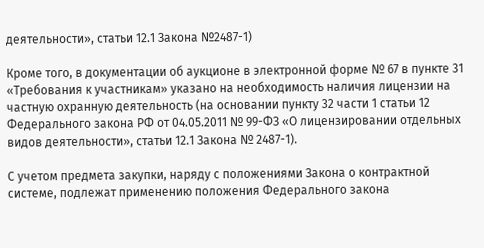деятельности», статьи 12.1 Закона №2487-1)

Кроме того, в документации об аукционе в электронной форме № 67 в пункте 31 «Требования к участникам» указано на необходимость наличия лицензии на частную охранную деятельность (на основании пункту 32 части 1 статьи 12 Федерального закона РФ от 04.05.2011 № 99-ФЗ «О лицензировании отдельных видов деятельности», статьи 12.1 Закона № 2487-1).

С учетом предмета закупки, наряду с положениями Закона о контрактной системе, подлежат применению положения Федерального закона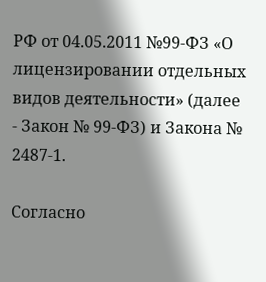РФ от 04.05.2011 №99-ФЗ «О лицензировании отдельных видов деятельности» (далее - Закон № 99-ФЗ) и Закона № 2487-1.

Согласно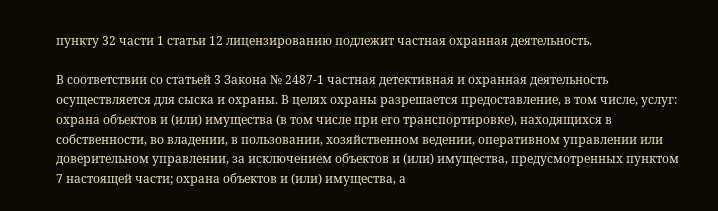пункту 32 части 1 статьи 12 лицензированию подлежит частная охранная деятельность.

В соответствии со статьей 3 Закона № 2487-1 частная детективная и охранная деятельность осуществляется для сыска и охраны. В целях охраны разрешается предоставление, в том числе, услуг: охрана объектов и (или) имущества (в том числе при его транспортировке), находящихся в собственности, во владении, в пользовании, хозяйственном ведении, оперативном управлении или доверительном управлении, за исключением объектов и (или) имущества, предусмотренных пунктом 7 настоящей части; охрана объектов и (или) имущества, а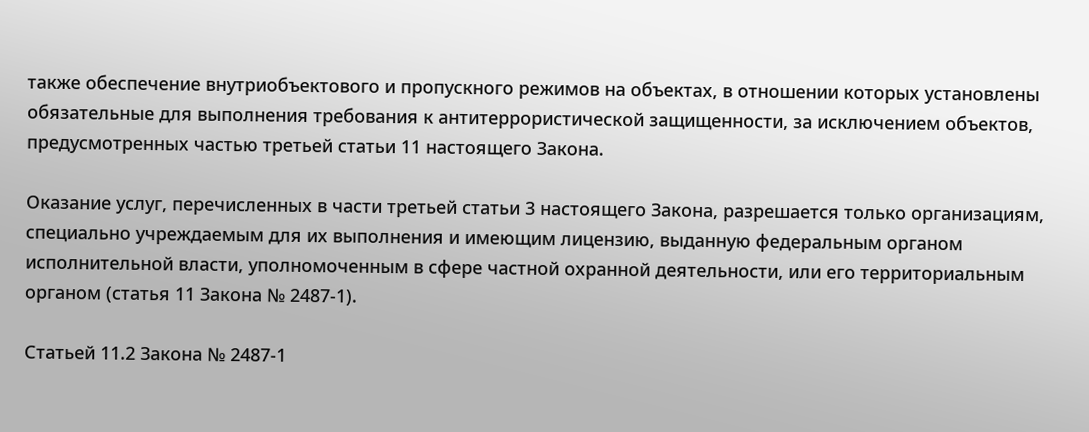также обеспечение внутриобъектового и пропускного режимов на объектах, в отношении которых установлены обязательные для выполнения требования к антитеррористической защищенности, за исключением объектов, предусмотренных частью третьей статьи 11 настоящего Закона.

Оказание услуг, перечисленных в части третьей статьи 3 настоящего Закона, разрешается только организациям, специально учреждаемым для их выполнения и имеющим лицензию, выданную федеральным органом исполнительной власти, уполномоченным в сфере частной охранной деятельности, или его территориальным органом (статья 11 Закона № 2487-1).

Статьей 11.2 Закона № 2487-1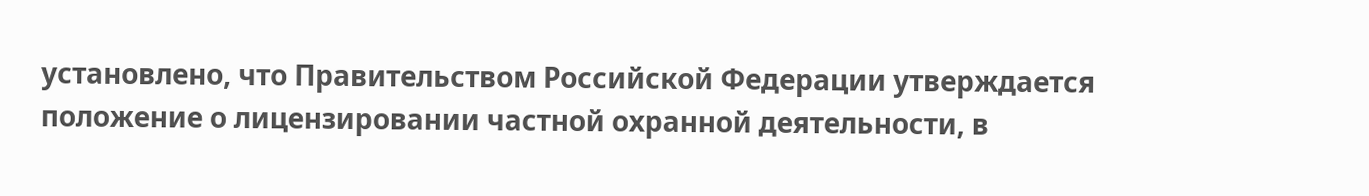установлено, что Правительством Российской Федерации утверждается положение о лицензировании частной охранной деятельности, в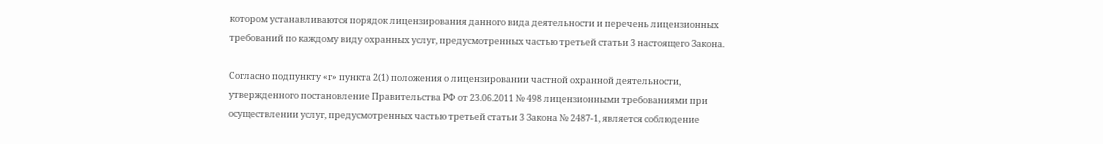котором устанавливаются порядок лицензирования данного вида деятельности и перечень лицензионных требований по каждому виду охранных услуг, предусмотренных частью третьей статьи 3 настоящего Закона.

Согласно подпункту «г» пункта 2(1) положения о лицензировании частной охранной деятельности, утвержденного постановление Правительства РФ от 23.06.2011 № 498 лицензионными требованиями при осуществлении услуг, предусмотренных частью третьей статьи 3 Закона № 2487-1, является соблюдение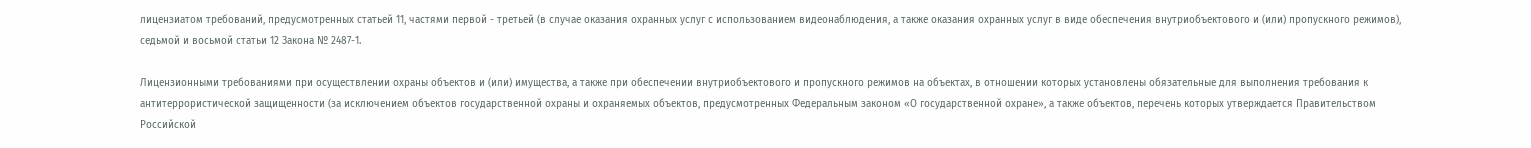лицензиатом требований, предусмотренных статьей 11, частями первой - третьей (в случае оказания охранных услуг с использованием видеонаблюдения, а также оказания охранных услуг в виде обеспечения внутриобъектового и (или) пропускного режимов), седьмой и восьмой статьи 12 Закона № 2487-1.

Лицензионными требованиями при осуществлении охраны объектов и (или) имущества, а также при обеспечении внутриобъектового и пропускного режимов на объектах, в отношении которых установлены обязательные для выполнения требования к антитеррористической защищенности (за исключением объектов государственной охраны и охраняемых объектов, предусмотренных Федеральным законом «О государственной охране», а также объектов, перечень которых утверждается Правительством Российской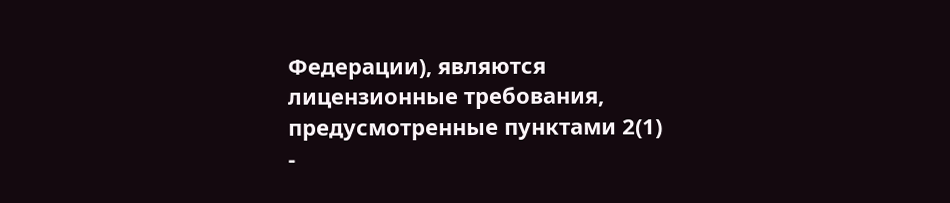Федерации), являются лицензионные требования, предусмотренные пунктами 2(1) -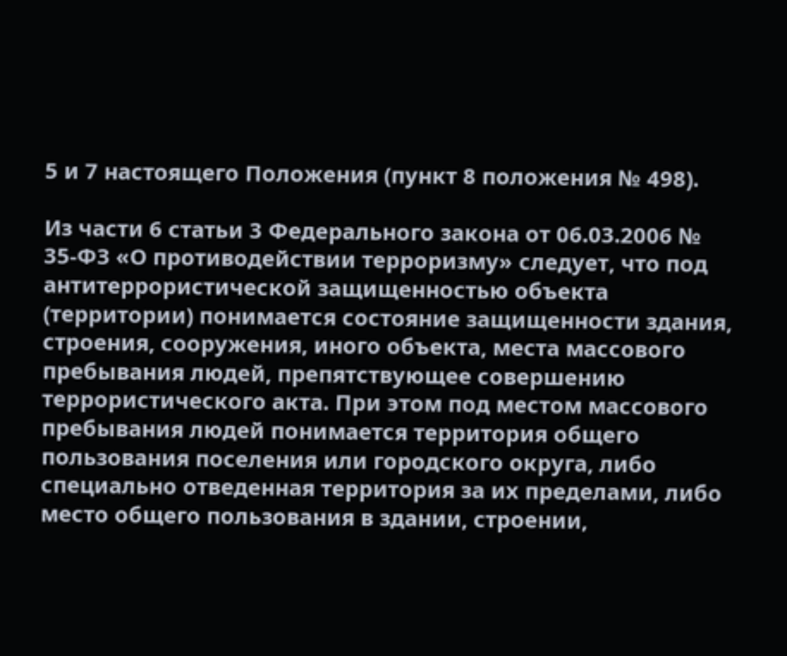5 и 7 настоящего Положения (пункт 8 положения № 498).

Из части 6 статьи 3 Федерального закона от 06.03.2006 № 35-ФЗ «О противодействии терроризму» следует, что под антитеррористической защищенностью объекта (территории) понимается состояние защищенности здания, строения, сооружения, иного объекта, места массового пребывания людей, препятствующее совершению террористического акта. При этом под местом массового пребывания людей понимается территория общего пользования поселения или городского округа, либо специально отведенная территория за их пределами, либо место общего пользования в здании, строении,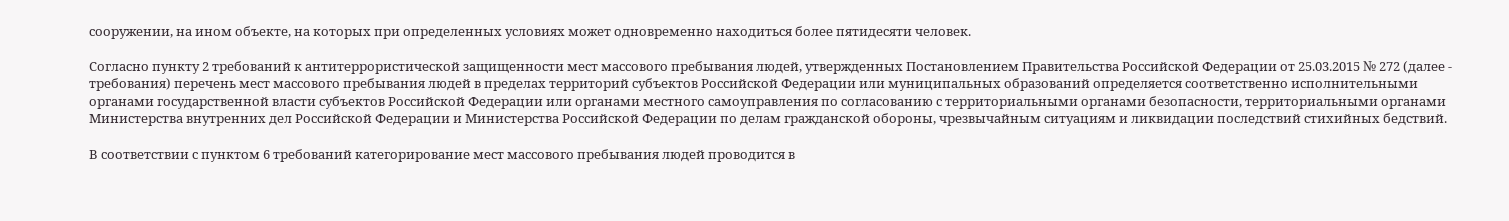сооружении, на ином объекте, на которых при определенных условиях может одновременно находиться более пятидесяти человек.

Согласно пункту 2 требований к антитеррористической защищенности мест массового пребывания людей, утвержденных Постановлением Правительства Российской Федерации от 25.03.2015 № 272 (далее - требования) перечень мест массового пребывания людей в пределах территорий субъектов Российской Федерации или муниципальных образований определяется соответственно исполнительными органами государственной власти субъектов Российской Федерации или органами местного самоуправления по согласованию с территориальными органами безопасности, территориальными органами Министерства внутренних дел Российской Федерации и Министерства Российской Федерации по делам гражданской обороны, чрезвычайным ситуациям и ликвидации последствий стихийных бедствий.

В соответствии с пунктом 6 требований категорирование мест массового пребывания людей проводится в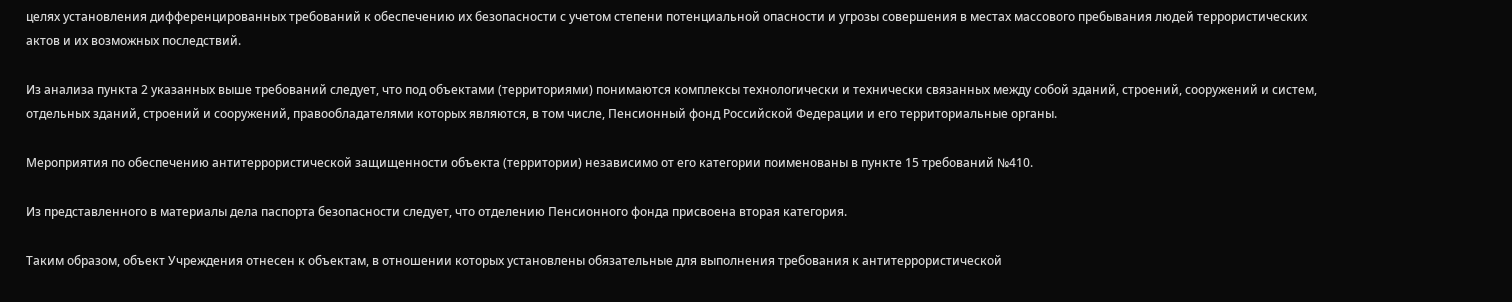целях установления дифференцированных требований к обеспечению их безопасности с учетом степени потенциальной опасности и угрозы совершения в местах массового пребывания людей террористических актов и их возможных последствий.

Из анализа пункта 2 указанных выше требований следует, что под объектами (территориями) понимаются комплексы технологически и технически связанных между собой зданий, строений, сооружений и систем, отдельных зданий, строений и сооружений, правообладателями которых являются, в том числе, Пенсионный фонд Российской Федерации и его территориальные органы.

Мероприятия по обеспечению антитеррористической защищенности объекта (территории) независимо от его категории поименованы в пункте 15 требований №410.

Из представленного в материалы дела паспорта безопасности следует, что отделению Пенсионного фонда присвоена вторая категория.

Таким образом, объект Учреждения отнесен к объектам, в отношении которых установлены обязательные для выполнения требования к антитеррористической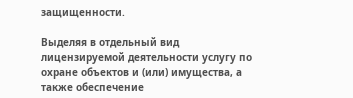защищенности.

Выделяя в отдельный вид лицензируемой деятельности услугу по охране объектов и (или) имущества, а также обеспечение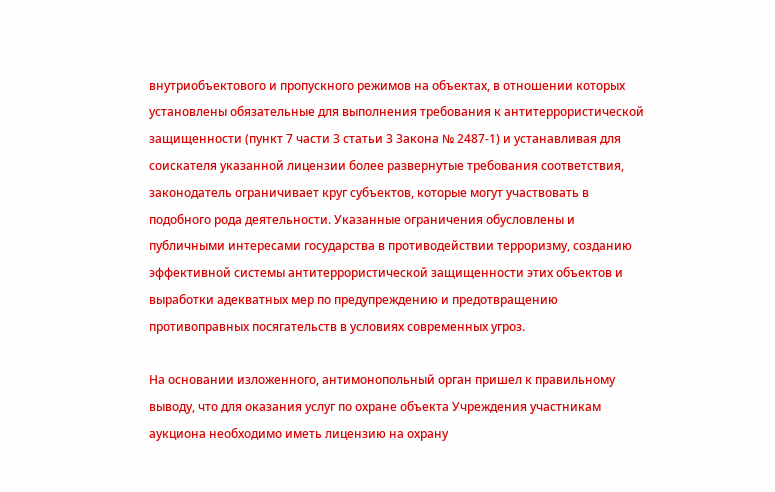внутриобъектового и пропускного режимов на объектах, в отношении которых установлены обязательные для выполнения требования к антитеррористической защищенности (пункт 7 части 3 статьи 3 Закона № 2487-1) и устанавливая для соискателя указанной лицензии более развернутые требования соответствия, законодатель ограничивает круг субъектов, которые могут участвовать в подобного рода деятельности. Указанные ограничения обусловлены и публичными интересами государства в противодействии терроризму, созданию эффективной системы антитеррористической защищенности этих объектов и выработки адекватных мер по предупреждению и предотвращению противоправных посягательств в условиях современных угроз.

На основании изложенного, антимонопольный орган пришел к правильному выводу, что для оказания услуг по охране объекта Учреждения участникам аукциона необходимо иметь лицензию на охрану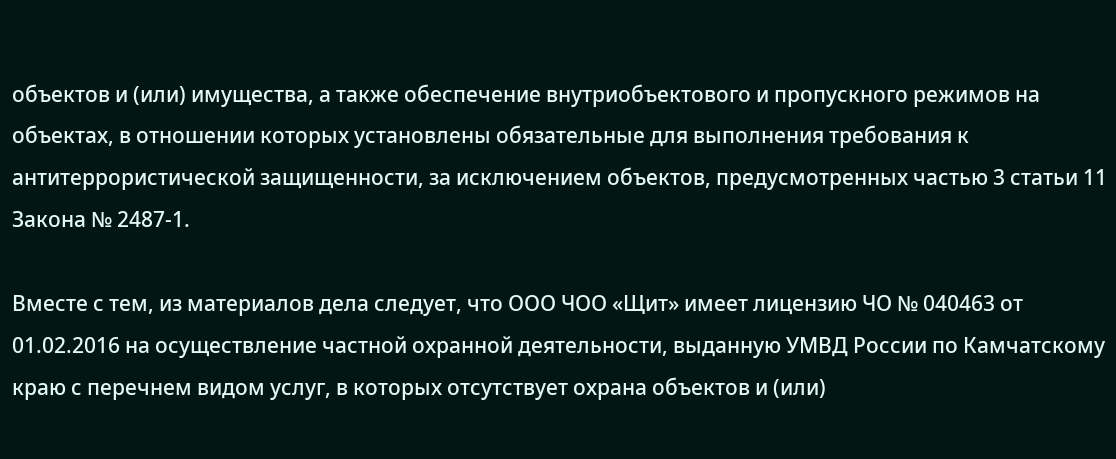объектов и (или) имущества, а также обеспечение внутриобъектового и пропускного режимов на объектах, в отношении которых установлены обязательные для выполнения требования к антитеррористической защищенности, за исключением объектов, предусмотренных частью 3 статьи 11 Закона № 2487-1.

Вместе с тем, из материалов дела следует, что ООО ЧОО «Щит» имеет лицензию ЧО № 040463 от 01.02.2016 на осуществление частной охранной деятельности, выданную УМВД России по Камчатскому краю с перечнем видом услуг, в которых отсутствует охрана объектов и (или)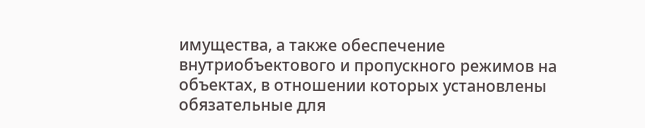имущества, а также обеспечение внутриобъектового и пропускного режимов на объектах, в отношении которых установлены обязательные для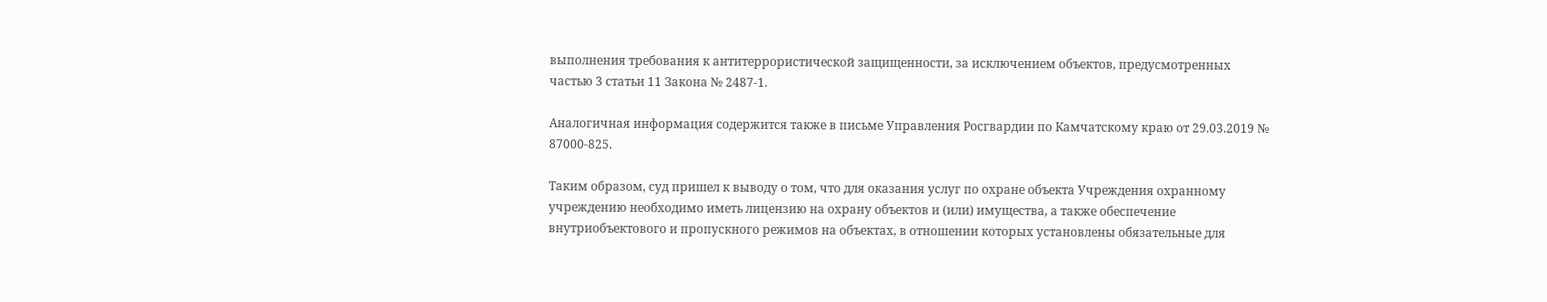выполнения требования к антитеррористической защищенности, за исключением объектов, предусмотренных частью 3 статьи 11 Закона № 2487-1.

Аналогичная информация содержится также в письме Управления Росгвардии по Камчатскому краю от 29.03.2019 № 87000-825.

Таким образом, суд пришел к выводу о том, что для оказания услуг по охране объекта Учреждения охранному учреждению необходимо иметь лицензию на охрану объектов и (или) имущества, а также обеспечение внутриобъектового и пропускного режимов на объектах, в отношении которых установлены обязательные для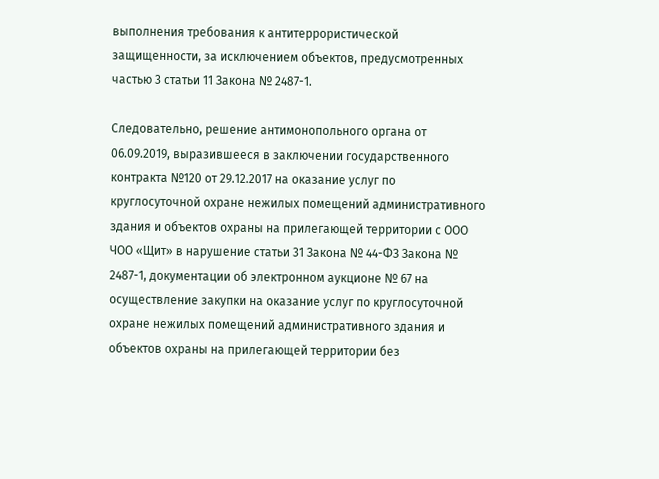выполнения требования к антитеррористической защищенности, за исключением объектов, предусмотренных частью 3 статьи 11 Закона № 2487-1.

Следовательно, решение антимонопольного органа от 06.09.2019, выразившееся в заключении государственного контракта №120 от 29.12.2017 на оказание услуг по круглосуточной охране нежилых помещений административного здания и объектов охраны на прилегающей территории с ООО ЧОО «Щит» в нарушение статьи 31 Закона № 44-ФЗ Закона № 2487-1, документации об электронном аукционе № 67 на осуществление закупки на оказание услуг по круглосуточной охране нежилых помещений административного здания и объектов охраны на прилегающей территории без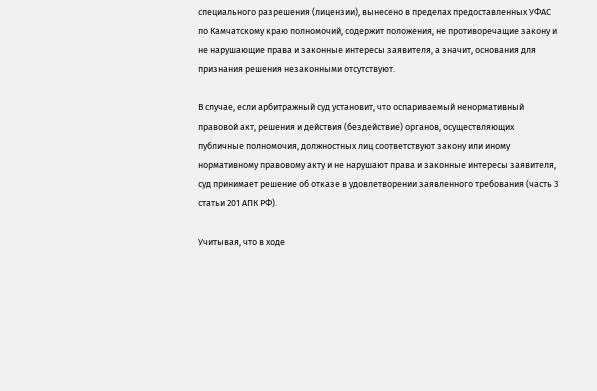специального разрешения (лицензии), вынесено в пределах предоставленных УФАС по Камчатскому краю полномочий, содержит положения, не противоречащие закону и не нарушающие права и законные интересы заявителя, а значит, основания для признания решения незаконными отсутствуют.

В случае, если арбитражный суд установит, что оспариваемый ненормативный правовой акт, решения и действия (бездействие) органов, осуществляющих публичные полномочия, должностных лиц соответствуют закону или иному нормативному правовому акту и не нарушают права и законные интересы заявителя, суд принимает решение об отказе в удовлетворении заявленного требования (часть 3 статьи 201 АПК РФ).

Учитывая, что в ходе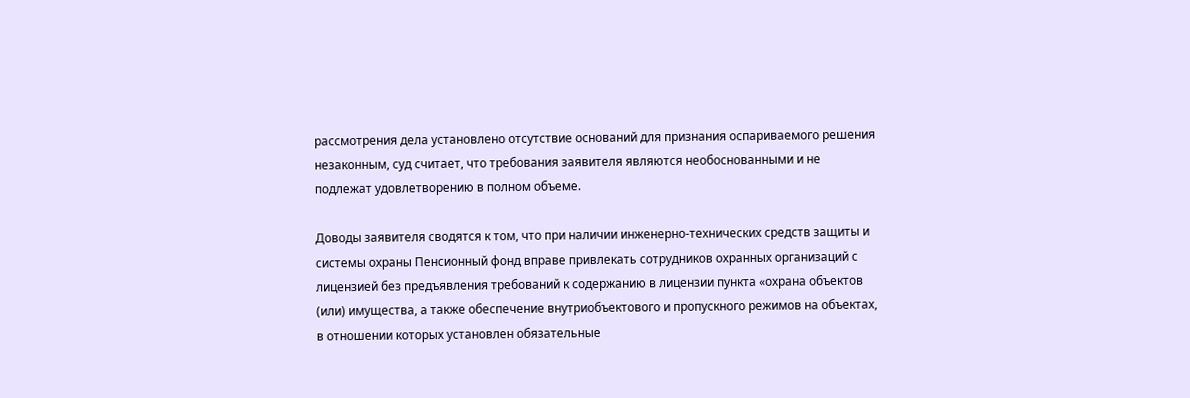рассмотрения дела установлено отсутствие оснований для признания оспариваемого решения незаконным, суд считает, что требования заявителя являются необоснованными и не подлежат удовлетворению в полном объеме.

Доводы заявителя сводятся к том, что при наличии инженерно-технических средств защиты и системы охраны Пенсионный фонд вправе привлекать сотрудников охранных организаций с лицензией без предъявления требований к содержанию в лицензии пункта «охрана объектов (или) имущества, а также обеспечение внутриобъектового и пропускного режимов на объектах, в отношении которых установлен обязательные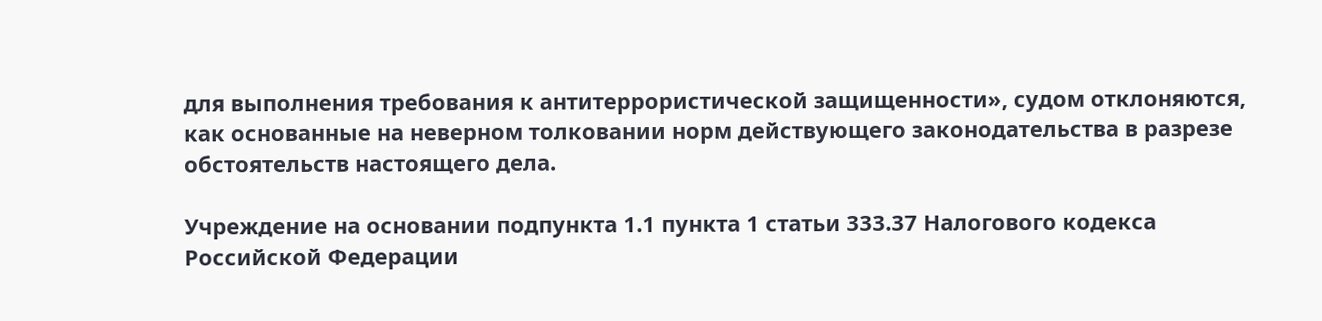для выполнения требования к антитеррористической защищенности», судом отклоняются, как основанные на неверном толковании норм действующего законодательства в разрезе обстоятельств настоящего дела.

Учреждение на основании подпункта 1.1 пункта 1 статьи 333.37 Налогового кодекса Российской Федерации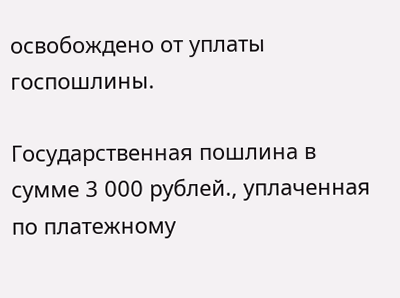освобождено от уплаты госпошлины.

Государственная пошлина в сумме 3 000 рублей., уплаченная по платежному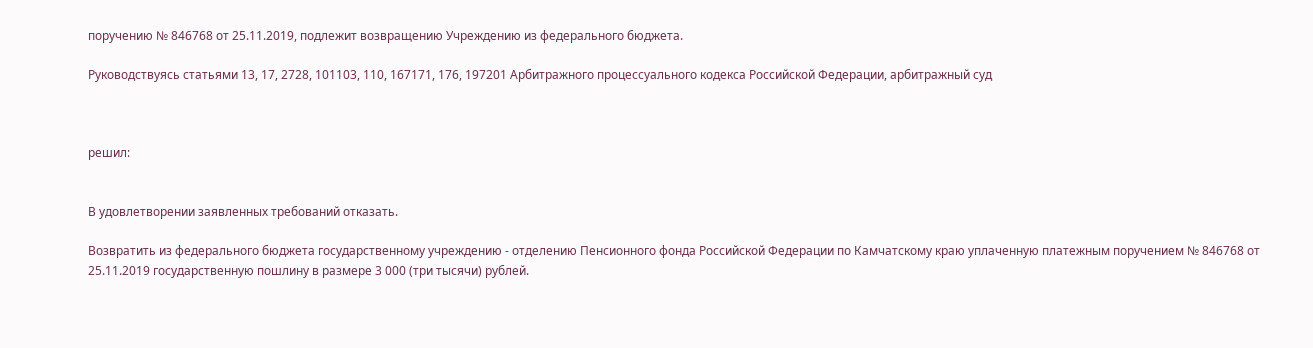поручению № 846768 от 25.11.2019, подлежит возвращению Учреждению из федерального бюджета.

Руководствуясь статьями 13, 17, 2728, 101103, 110, 167171, 176, 197201 Арбитражного процессуального кодекса Российской Федерации, арбитражный суд



решил:


В удовлетворении заявленных требований отказать.

Возвратить из федерального бюджета государственному учреждению - отделению Пенсионного фонда Российской Федерации по Камчатскому краю уплаченную платежным поручением № 846768 от 25.11.2019 государственную пошлину в размере 3 000 (три тысячи) рублей.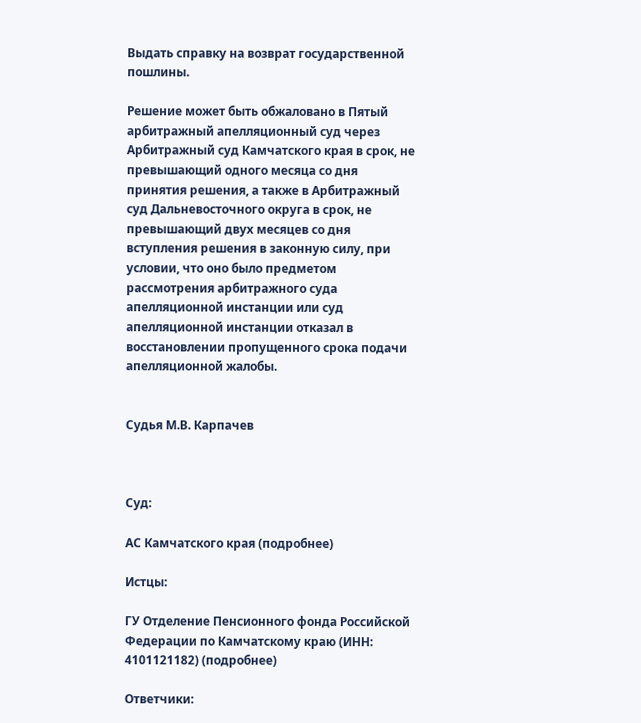Выдать справку на возврат государственной пошлины.

Решение может быть обжаловано в Пятый арбитражный апелляционный суд через Арбитражный суд Камчатского края в срок, не превышающий одного месяца со дня принятия решения, а также в Арбитражный суд Дальневосточного округа в срок, не превышающий двух месяцев со дня вступления решения в законную силу, при условии, что оно было предметом рассмотрения арбитражного суда апелляционной инстанции или суд апелляционной инстанции отказал в восстановлении пропущенного срока подачи апелляционной жалобы.


Судья М.В. Карпачев



Суд:

АС Камчатского края (подробнее)

Истцы:

ГУ Отделение Пенсионного фонда Российской Федерации по Камчатскому краю (ИНН: 4101121182) (подробнее)

Ответчики: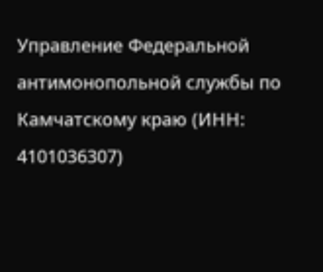Управление Федеральной антимонопольной службы по Камчатскому краю (ИНН: 4101036307)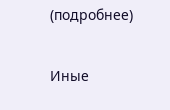(подробнее)

Иные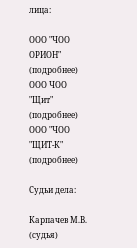лица:

ООО "ЧОО ОРИОН" (подробнее)
ООО ЧОО "Щит" (подробнее)
ООО "ЧОО "ЩИТ-К" (подробнее)

Судьи дела:

Карпачев М.В. (судья)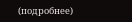(подробнее)